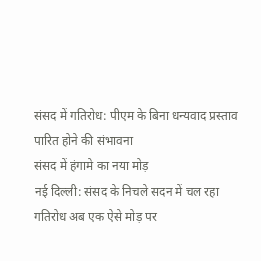संसद में गतिरोध: पीएम के बिना धन्यवाद प्रस्ताव पारित होने की संभावना
संसद में हंगामे का नया मोड़
नई दिल्ली: संसद के निचले सदन में चल रहा गतिरोध अब एक ऐसे मोड़ पर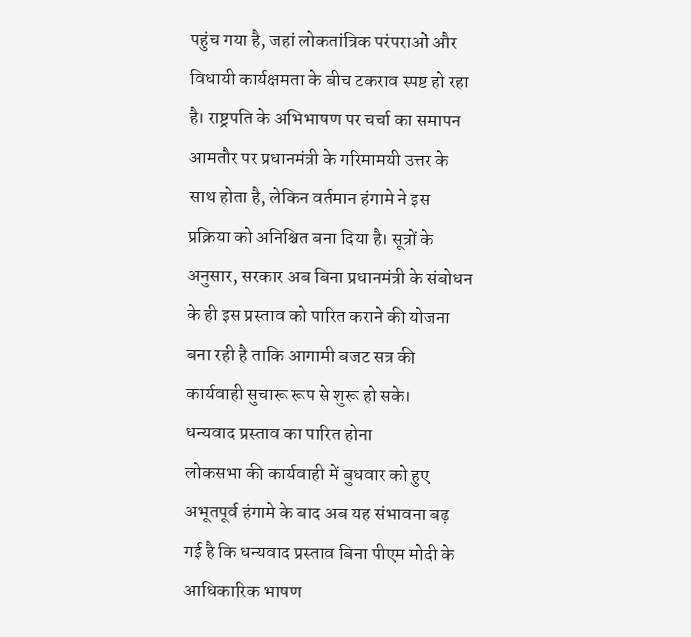पहुंच गया है, जहां लोकतांत्रिक परंपराओं और विधायी कार्यक्षमता के बीच टकराव स्पष्ट हो रहा है। राष्ट्रपति के अभिभाषण पर चर्चा का समापन आमतौर पर प्रधानमंत्री के गरिमामयी उत्तर के साथ होता है, लेकिन वर्तमान हंगामे ने इस प्रक्रिया को अनिश्चित बना दिया है। सूत्रों के अनुसार, सरकार अब बिना प्रधानमंत्री के संबोधन के ही इस प्रस्ताव को पारित कराने की योजना बना रही है ताकि आगामी बजट सत्र की कार्यवाही सुचारू रूप से शुरू हो सके।
धन्यवाद प्रस्ताव का पारित होना
लोकसभा की कार्यवाही में बुधवार को हुए अभूतपूर्व हंगामे के बाद अब यह संभावना बढ़ गई है कि धन्यवाद प्रस्ताव बिना पीएम मोदी के आधिकारिक भाषण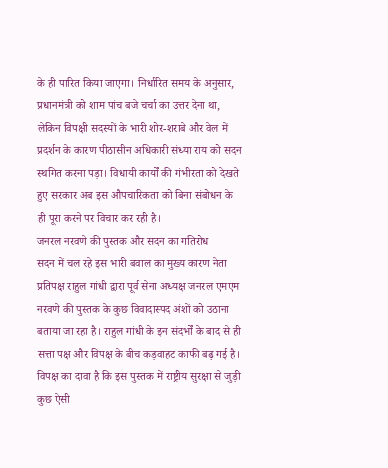के ही पारित किया जाएगा। निर्धारित समय के अनुसार, प्रधानमंत्री को शाम पांच बजे चर्चा का उत्तर देना था, लेकिन विपक्षी सदस्यों के भारी शोर-शराबे और वेल में प्रदर्शन के कारण पीठासीन अधिकारी संध्या राय को सदन स्थगित करना पड़ा। विधायी कार्यों की गंभीरता को देखते हुए सरकार अब इस औपचारिकता को बिना संबोधन के ही पूरा करने पर विचार कर रही है।
जनरल नरवणे की पुस्तक और सदन का गतिरोध
सदन में चल रहे इस भारी बवाल का मुख्य कारण नेता प्रतिपक्ष राहुल गांधी द्वारा पूर्व सेना अध्यक्ष जनरल एमएम नरवणे की पुस्तक के कुछ विवादास्पद अंशों को उठाना बताया जा रहा है। राहुल गांधी के इन संदर्भों के बाद से ही सत्ता पक्ष और विपक्ष के बीच कड़वाहट काफी बढ़ गई है। विपक्ष का दावा है कि इस पुस्तक में राष्ट्रीय सुरक्षा से जुड़ी कुछ ऐसी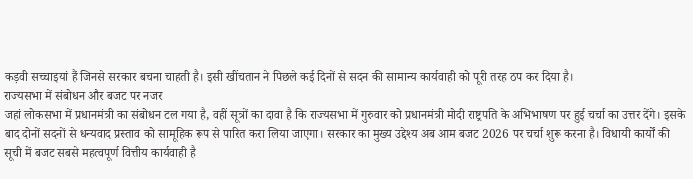कड़वी सच्चाइयां हैं जिनसे सरकार बचना चाहती है। इसी खींचतान ने पिछले कई दिनों से सदन की सामान्य कार्यवाही को पूरी तरह ठप कर दिया है।
राज्यसभा में संबोधन और बजट पर नजर
जहां लोकसभा में प्रधानमंत्री का संबोधन टल गया है, वहीं सूत्रों का दावा है कि राज्यसभा में गुरुवार को प्रधानमंत्री मोदी राष्ट्रपति के अभिभाषण पर हुई चर्चा का उत्तर देंगे। इसके बाद दोनों सदनों से धन्यवाद प्रस्ताव को सामूहिक रूप से पारित करा लिया जाएगा। सरकार का मुख्य उद्देश्य अब आम बजट 2026 पर चर्चा शुरू करना है। विधायी कार्यों की सूची में बजट सबसे महत्वपूर्ण वित्तीय कार्यवाही है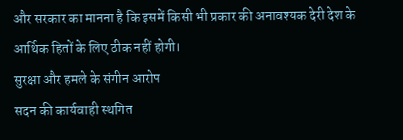और सरकार का मानना है कि इसमें किसी भी प्रकार की अनावश्यक देरी देश के आर्थिक हितों के लिए ठीक नहीं होगी।
सुरक्षा और हमले के संगीन आरोप
सदन की कार्यवाही स्थगित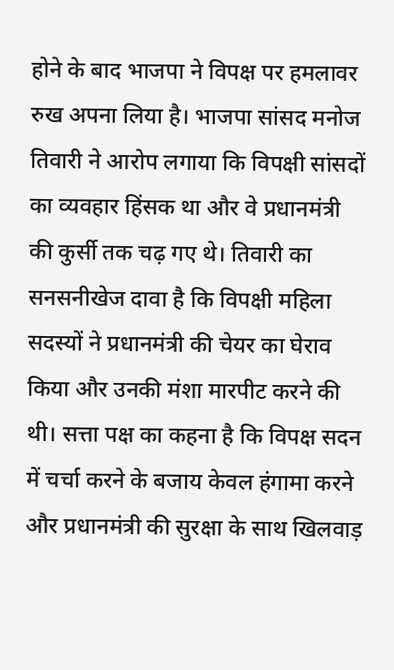होने के बाद भाजपा ने विपक्ष पर हमलावर रुख अपना लिया है। भाजपा सांसद मनोज तिवारी ने आरोप लगाया कि विपक्षी सांसदों का व्यवहार हिंसक था और वे प्रधानमंत्री की कुर्सी तक चढ़ गए थे। तिवारी का सनसनीखेज दावा है कि विपक्षी महिला सदस्यों ने प्रधानमंत्री की चेयर का घेराव किया और उनकी मंशा मारपीट करने की थी। सत्ता पक्ष का कहना है कि विपक्ष सदन में चर्चा करने के बजाय केवल हंगामा करने और प्रधानमंत्री की सुरक्षा के साथ खिलवाड़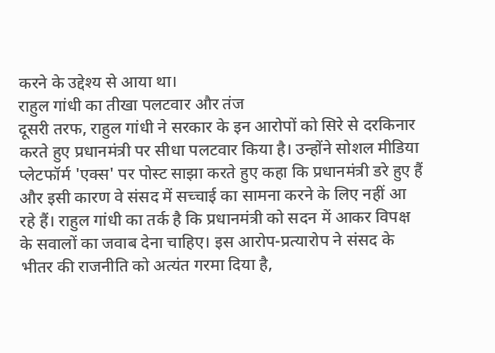करने के उद्देश्य से आया था।
राहुल गांधी का तीखा पलटवार और तंज
दूसरी तरफ, राहुल गांधी ने सरकार के इन आरोपों को सिरे से दरकिनार करते हुए प्रधानमंत्री पर सीधा पलटवार किया है। उन्होंने सोशल मीडिया प्लेटफॉर्म 'एक्स' पर पोस्ट साझा करते हुए कहा कि प्रधानमंत्री डरे हुए हैं और इसी कारण वे संसद में सच्चाई का सामना करने के लिए नहीं आ रहे हैं। राहुल गांधी का तर्क है कि प्रधानमंत्री को सदन में आकर विपक्ष के सवालों का जवाब देना चाहिए। इस आरोप-प्रत्यारोप ने संसद के भीतर की राजनीति को अत्यंत गरमा दिया है,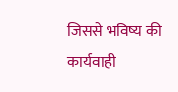जिससे भविष्य की कार्यवाही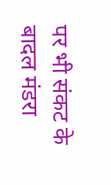पर भी संकट के बादल मंडरा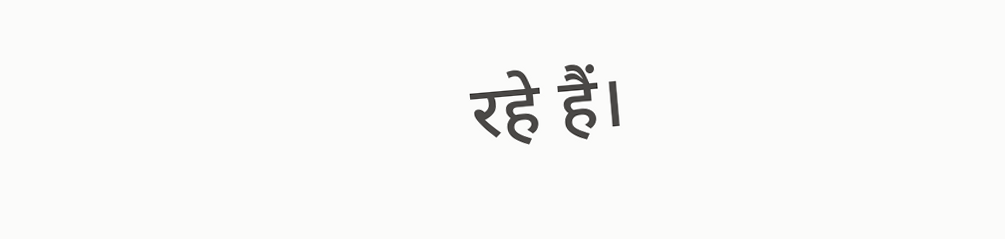रहे हैं।